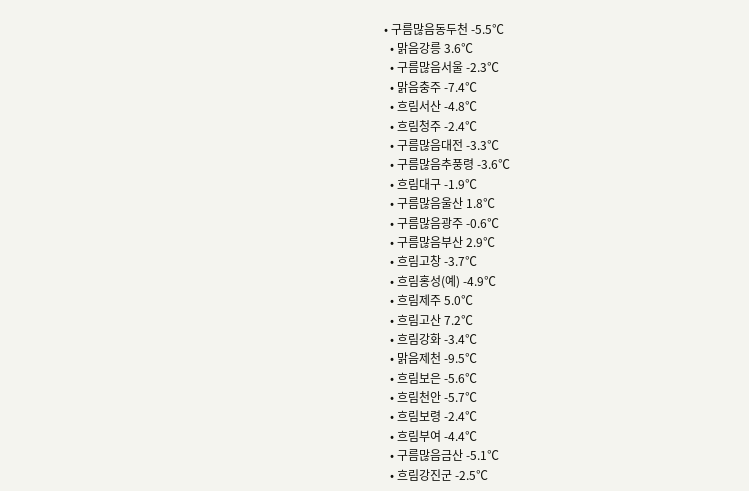• 구름많음동두천 -5.5℃
  • 맑음강릉 3.6℃
  • 구름많음서울 -2.3℃
  • 맑음충주 -7.4℃
  • 흐림서산 -4.8℃
  • 흐림청주 -2.4℃
  • 구름많음대전 -3.3℃
  • 구름많음추풍령 -3.6℃
  • 흐림대구 -1.9℃
  • 구름많음울산 1.8℃
  • 구름많음광주 -0.6℃
  • 구름많음부산 2.9℃
  • 흐림고창 -3.7℃
  • 흐림홍성(예) -4.9℃
  • 흐림제주 5.0℃
  • 흐림고산 7.2℃
  • 흐림강화 -3.4℃
  • 맑음제천 -9.5℃
  • 흐림보은 -5.6℃
  • 흐림천안 -5.7℃
  • 흐림보령 -2.4℃
  • 흐림부여 -4.4℃
  • 구름많음금산 -5.1℃
  • 흐림강진군 -2.5℃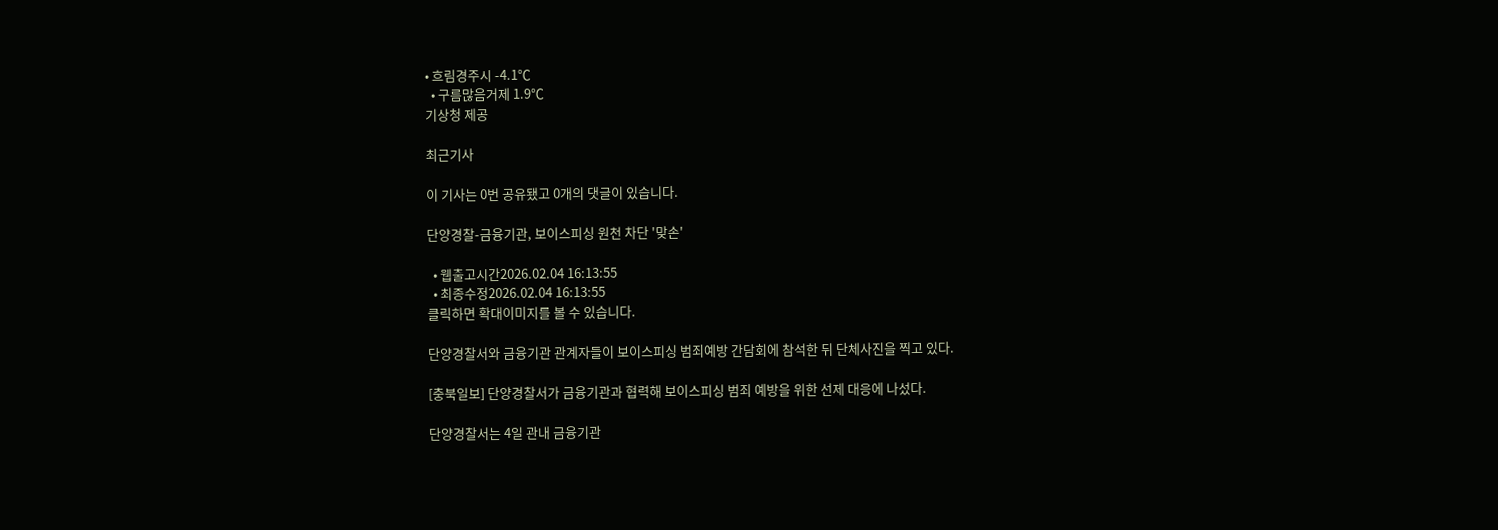• 흐림경주시 -4.1℃
  • 구름많음거제 1.9℃
기상청 제공

최근기사

이 기사는 0번 공유됐고 0개의 댓글이 있습니다.

단양경찰-금융기관, 보이스피싱 원천 차단 '맞손'

  • 웹출고시간2026.02.04 16:13:55
  • 최종수정2026.02.04 16:13:55
클릭하면 확대이미지를 볼 수 있습니다.

단양경찰서와 금융기관 관계자들이 보이스피싱 범죄예방 간담회에 참석한 뒤 단체사진을 찍고 있다.

[충북일보] 단양경찰서가 금융기관과 협력해 보이스피싱 범죄 예방을 위한 선제 대응에 나섰다.

단양경찰서는 4일 관내 금융기관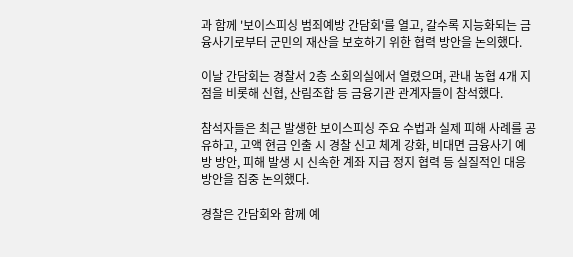과 함께 '보이스피싱 범죄예방 간담회'를 열고, 갈수록 지능화되는 금융사기로부터 군민의 재산을 보호하기 위한 협력 방안을 논의했다.

이날 간담회는 경찰서 2층 소회의실에서 열렸으며, 관내 농협 4개 지점을 비롯해 신협, 산림조합 등 금융기관 관계자들이 참석했다.

참석자들은 최근 발생한 보이스피싱 주요 수법과 실제 피해 사례를 공유하고, 고액 현금 인출 시 경찰 신고 체계 강화, 비대면 금융사기 예방 방안, 피해 발생 시 신속한 계좌 지급 정지 협력 등 실질적인 대응 방안을 집중 논의했다.

경찰은 간담회와 함께 예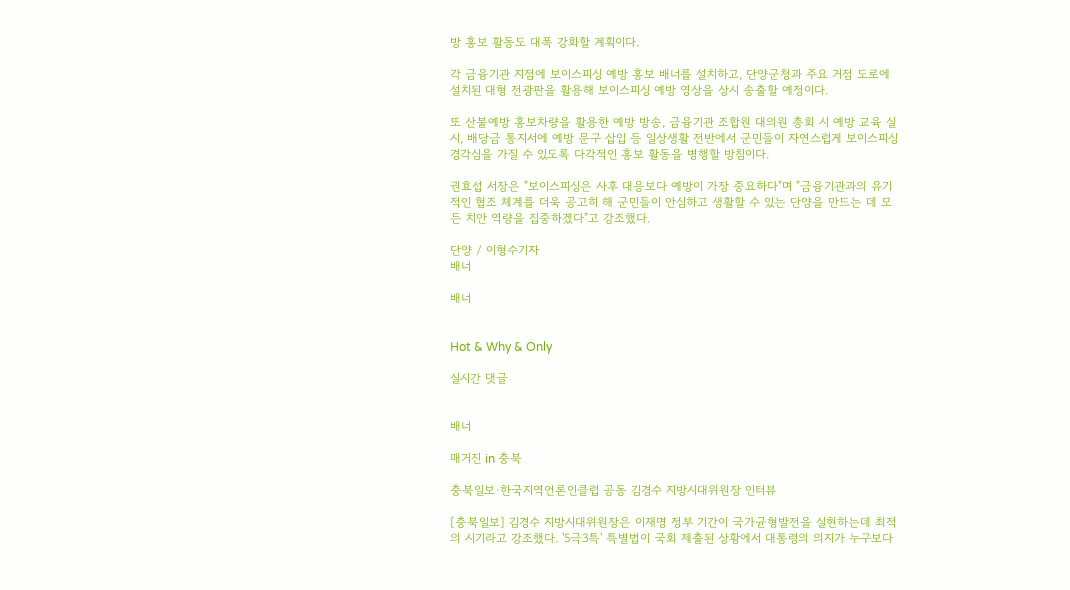방 홍보 활동도 대폭 강화할 계획이다.

각 금융기관 지점에 보이스피싱 예방 홍보 배너를 설치하고, 단양군청과 주요 거점 도로에 설치된 대형 전광판을 활용해 보이스피싱 예방 영상을 상시 송출할 예정이다.

또 산불예방 홍보차량을 활용한 예방 방송, 금융기관 조합원 대의원 총회 시 예방 교육 실시, 배당금 통지서에 예방 문구 삽입 등 일상생활 전반에서 군민들이 자연스럽게 보이스피싱 경각심을 가질 수 있도록 다각적인 홍보 활동을 병행할 방침이다.

권효섭 서장은 "보이스피싱은 사후 대응보다 예방이 가장 중요하다"며 "금융기관과의 유기적인 협조 체계를 더욱 공고히 해 군민들이 안심하고 생활할 수 있는 단양을 만드는 데 모든 치안 역량을 집중하겠다"고 강조했다.

단양 / 이형수기자
배너

배너


Hot & Why & Only

실시간 댓글


배너

매거진 in 충북

충북일보·한국지역언론인클럽 공동 김경수 지방시대위원장 인터뷰

[충북일보] 김경수 지방시대위원장은 이재명 정부 기간이 국가균형발전을 실현하는데 최적의 시기라고 강조했다. '5극3특' 특별법이 국회 제출된 상황에서 대통령의 의지가 누구보다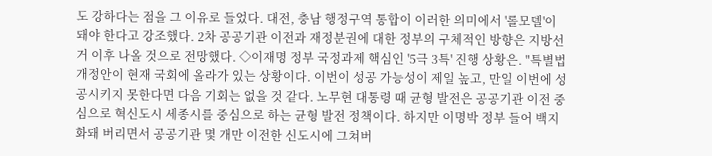도 강하다는 점을 그 이유로 들었다. 대전, 충남 행정구역 통합이 이러한 의미에서 '롤모델'이 돼야 한다고 강조했다. 2차 공공기관 이전과 재정분권에 대한 정부의 구체적인 방향은 지방선거 이후 나올 것으로 전망했다. ◇이재명 정부 국정과제 핵심인 '5극 3특' 진행 상황은. "특별법 개정안이 현재 국회에 올라가 있는 상황이다. 이번이 성공 가능성이 제일 높고, 만일 이번에 성공시키지 못한다면 다음 기회는 없을 것 같다. 노무현 대통령 때 균형 발전은 공공기관 이전 중심으로 혁신도시 세종시를 중심으로 하는 균형 발전 정책이다. 하지만 이명박 정부 들어 백지화돼 버리면서 공공기관 몇 개만 이전한 신도시에 그쳐버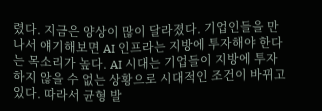렸다. 지금은 양상이 많이 달라졌다. 기업인들을 만나서 얘기해보면 AI 인프라는 지방에 투자해야 한다는 목소리가 높다. AI 시대는 기업들이 지방에 투자하지 않을 수 없는 상황으로 시대적인 조건이 바뀌고 있다. 따라서 균형 발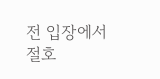전 입장에서 절호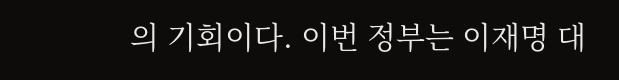의 기회이다. 이번 정부는 이재명 대